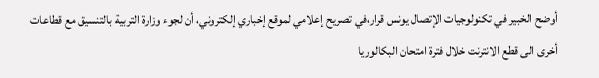أوضح الخبير في تكنولوجيات الإتصال يونس قرار،في تصريح إعلامي لموقع إخباري إلكتروني، أن لجوء وزارة التربية بالتنسيق مع قطاعات أخرى الى قطع الانترنت خلال فترة امتحان البكالوريا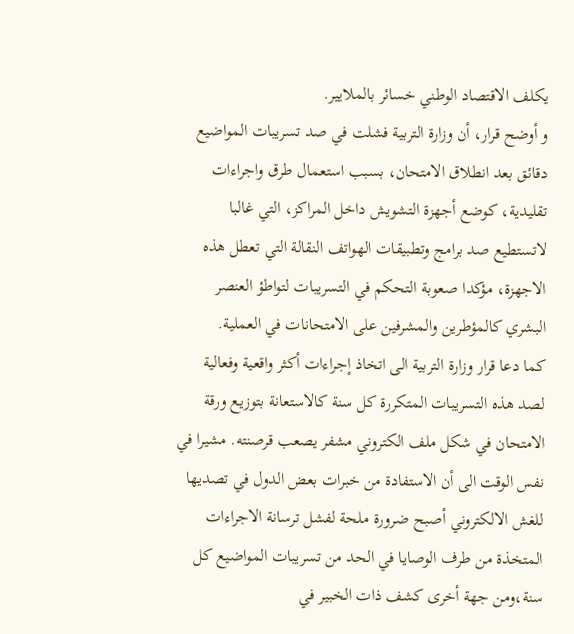يكلف الاقتصاد الوطني خسائر بالملايير.
و أوضح قرار، أن وزارة التربية فشلت في صد تسريبات المواضيع دقائق بعد انطلاق الامتحان، بسبب استعمال طرق واجراءات تقليدية، كوضع أجهزة التشويش داخل المراكز، التي غالبا لاتستطيع صد برامج وتطبيقات الهواتف النقالة التي تعطل هذه الاجهزة، مؤكدا صعوبة التحكم في التسريبات لتواطؤ العنصر البشري كالمؤطرين والمشرفين على الامتحانات في العملية.
كما دعا قرار وزارة التربية الى اتخاذ إجراءات أكثر واقعية وفعالية لصد هذه التسريبات المتكررة كل سنة كالاستعانة بتوزيع ورقة الامتحان في شكل ملف الكتروني مشفر يصعب قرصنته. مشيرا في نفس الوقت الى أن الاستفادة من خبرات بعض الدول في تصديها للغش الالكتروني أصبح ضرورة ملحة لفشل ترسانة الاجراءات المتخذة من طرف الوصايا في الحد من تسريبات المواضيع كل سنة،ومن جهة أخرى كشف ذات الخبير في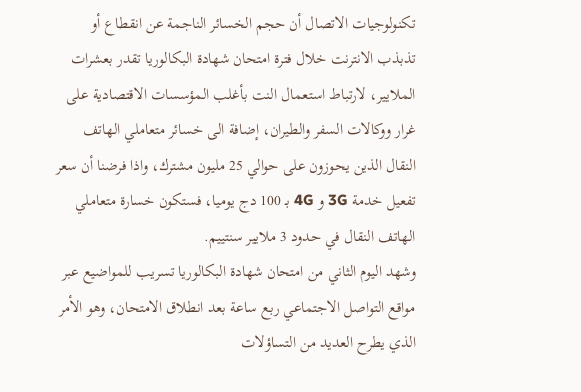تكنولوجيات الاتصال أن حجم الخسائر الناجمة عن انقطاع أو تذبذب الانترنت خلال فترة امتحان شهادة البكالوريا تقدر بعشرات الملايير، لارتباط استعمال النت بأغلب المؤسسات الاقتصادية على غرار ووكالات السفر والطيران، إضافة الى خسائر متعاملي الهاتف النقال الذين يحوزون على حوالي 25 مليون مشترك، واذا فرضنا أن سعر تفعيل خدمة 3G و 4G بـ 100 دج يوميا، فستكون خسارة متعاملي الهاتف النقال في حدود 3 ملايير سنتييم.
وشهد اليوم الثاني من امتحان شهادة البكالوريا تسريب للمواضيع عبر مواقع التواصل الاجتماعي ربع ساعة بعد انطلاق الامتحان، وهو الأمر الذي يطرح العديد من التساؤلات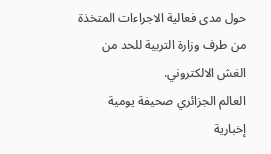حول مدى فعالية الاجراءات المتخذة من طرف وزارة التربية للحد من الغش الالكتروني.
العالم الجزائري صحيفة يومية إخبارية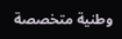وطنية متخصصة